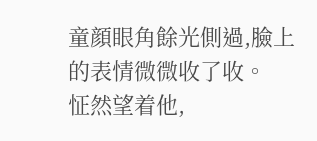童顔眼角餘光側過,臉上的表情微微收了收。
怔然望着他,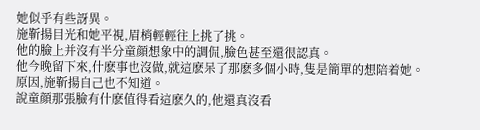她似乎有些訝異。
施靳揚目光和她平視,眉梢輕輕往上挑了挑。
他的臉上并沒有半分童顔想象中的調侃,臉色甚至還很認真。
他今晚留下來,什麽事也沒做,就這麽呆了那麽多個小時,隻是簡單的想陪着她。
原因,施靳揚自己也不知道。
說童顔那張臉有什麽值得看這麽久的,他還真沒看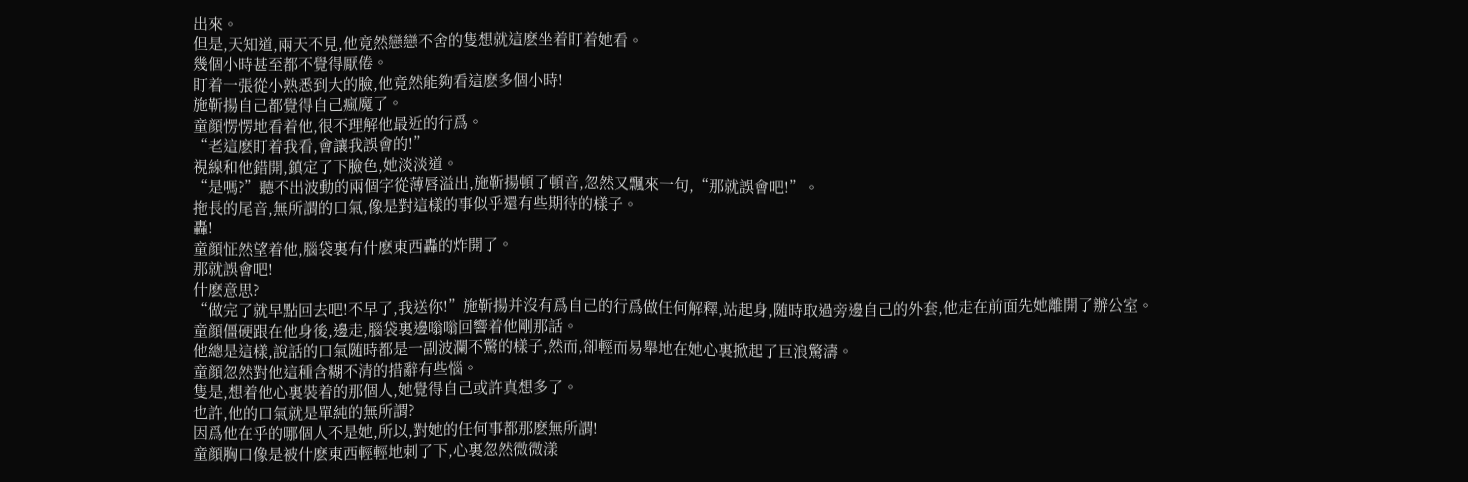出來。
但是,天知道,兩天不見,他竟然戀戀不舍的隻想就這麽坐着盯着她看。
幾個小時甚至都不覺得厭倦。
盯着一張從小熟悉到大的臉,他竟然能夠看這麽多個小時!
施靳揚自己都覺得自己瘋魔了。
童顔愣愣地看着他,很不理解他最近的行爲。
“老這麽盯着我看,會讓我誤會的!”
視線和他錯開,鎮定了下臉色,她淡淡道。
“是嗎?”聽不出波動的兩個字從薄唇溢出,施靳揚頓了頓音,忽然又飄來一句,“那就誤會吧!”。
拖長的尾音,無所謂的口氣,像是對這樣的事似乎還有些期待的樣子。
轟!
童顔怔然望着他,腦袋裏有什麽東西轟的炸開了。
那就誤會吧!
什麽意思?
“做完了就早點回去吧!不早了,我送你!”施靳揚并沒有爲自己的行爲做任何解釋,站起身,随時取過旁邊自己的外套,他走在前面先她離開了辦公室。
童顔僵硬跟在他身後,邊走,腦袋裏邊嗡嗡回響着他剛那話。
他總是這樣,說話的口氣随時都是一副波瀾不驚的樣子,然而,卻輕而易舉地在她心裏掀起了巨浪驚濤。
童顔忽然對他這種含糊不清的措辭有些惱。
隻是,想着他心裏裝着的那個人,她覺得自己或許真想多了。
也許,他的口氣就是單純的無所謂?
因爲他在乎的哪個人不是她,所以,對她的任何事都那麽無所謂!
童顔胸口像是被什麽東西輕輕地刺了下,心裏忽然微微漾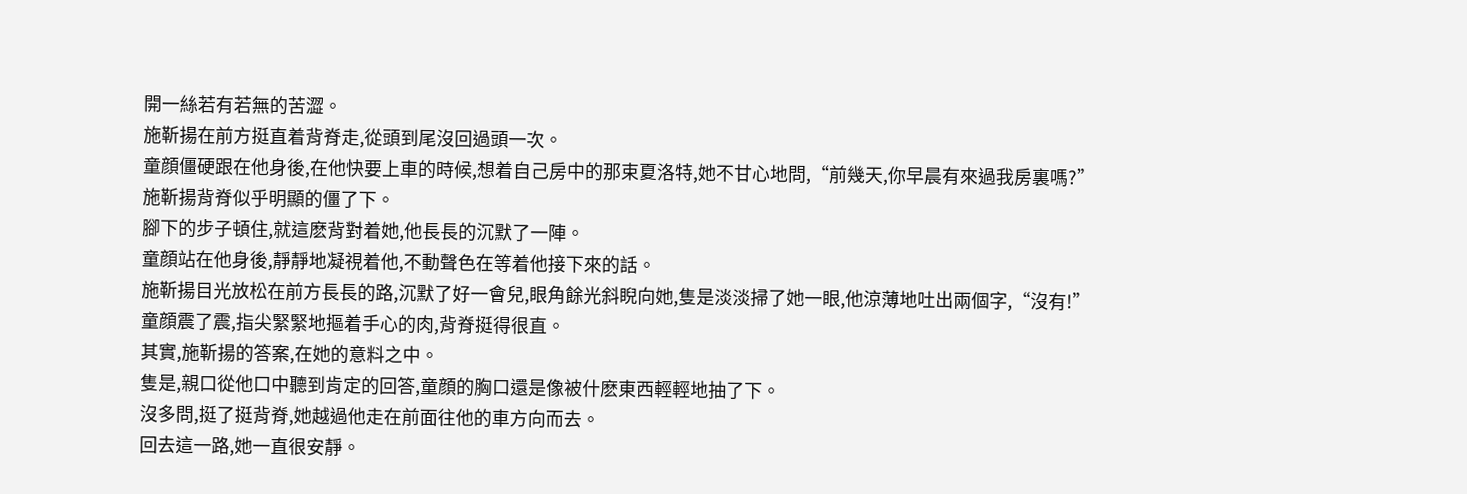開一絲若有若無的苦澀。
施靳揚在前方挺直着背脊走,從頭到尾沒回過頭一次。
童顔僵硬跟在他身後,在他快要上車的時候,想着自己房中的那束夏洛特,她不甘心地問,“前幾天,你早晨有來過我房裏嗎?”
施靳揚背脊似乎明顯的僵了下。
腳下的步子頓住,就這麽背對着她,他長長的沉默了一陣。
童顔站在他身後,靜靜地凝視着他,不動聲色在等着他接下來的話。
施靳揚目光放松在前方長長的路,沉默了好一會兒,眼角餘光斜睨向她,隻是淡淡掃了她一眼,他涼薄地吐出兩個字,“沒有!”
童顔震了震,指尖緊緊地摳着手心的肉,背脊挺得很直。
其實,施靳揚的答案,在她的意料之中。
隻是,親口從他口中聽到肯定的回答,童顔的胸口還是像被什麽東西輕輕地抽了下。
沒多問,挺了挺背脊,她越過他走在前面往他的車方向而去。
回去這一路,她一直很安靜。